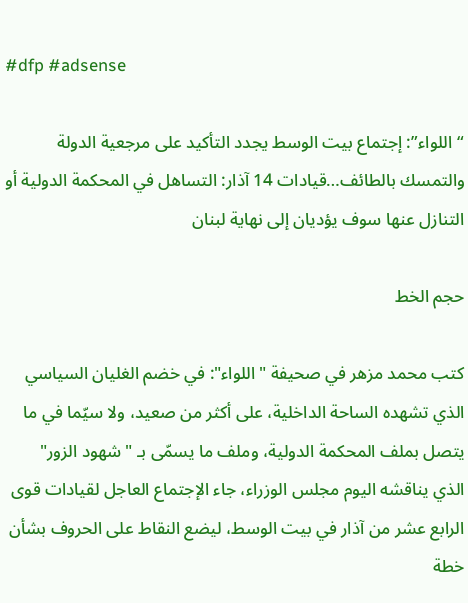#dfp #adsense

“اللواء”: إجتماع بيت الوسط يجدد التأكيد على مرجعية الدولة والتمسك بالطائف…قيادات 14 آذار: التساهل في المحكمة الدولية أو التنازل عنها سوف يؤديان إلى نهاية لبنان

حجم الخط

كتب محمد مزهر في صحيفة "اللواء": في خضم الغليان السياسي الذي تشهده الساحة الداخلية، على أكثر من صعيد، ولا سيّما في ما يتصل بملف المحكمة الدولية، وملف ما يسمّى بـ "شهود الزور" الذي يناقشه اليوم مجلس الوزراء، جاء الإجتماع العاجل لقيادات قوى الرابع عشر من آذار في بيت الوسط، ليضع النقاط على الحروف بشأن خطة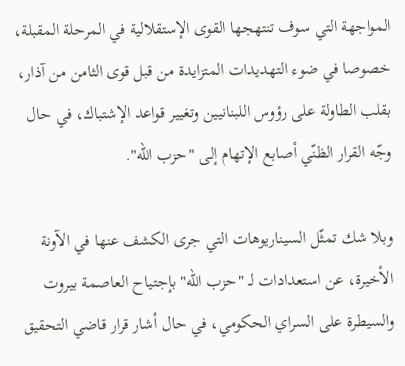المواجهة التي سوف تنتهجها القوى الإستقلالية في المرحلة المقبلة، خصوصا في ضوء التهديدات المتزايدة من قبل قوى الثامن من آذار، بقلب الطاولة على رؤوس اللبنانيين وتغيير قواعد الإشتباك، في حال وجّه القرار الظنّي أصابع الإتهام إلى "حزب الله".

وبلا شك تمثّل السيناريوهات التي جرى الكشف عنها في الآونة الأخيرة، عن استعدادات لـ "حزب الله" بإجتياح العاصمة بيروت والسيطرة على السراي الحكومي، في حال أشار قرار قاضي التحقيق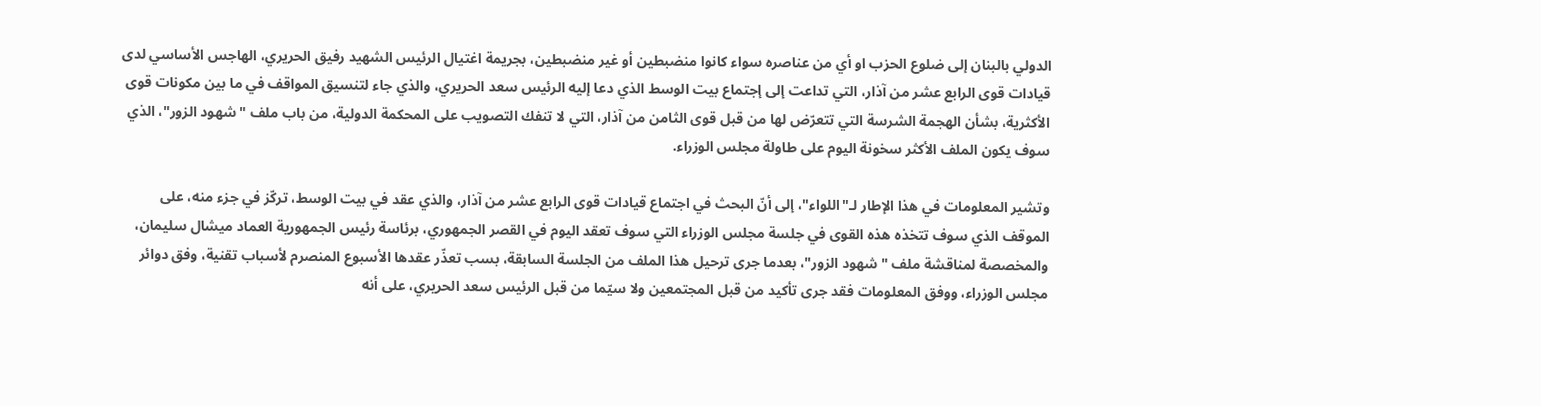الدولي بالبنان إلى ضلوع الحزب او أي من عناصره سواء كانوا منضبطين أو غير منضبطين، بجريمة اغتيال الرئيس الشهيد رفيق الحريري، الهاجس الأساسي لدى قيادات قوى الرابع عشر من آذار، التي تداعت إلى إجتماع بيت الوسط الذي دعا إليه الرئيس سعد الحريري، والذي جاء لتنسيق المواقف في ما بين مكونات قوى الأكثرية، بشأن الهجمة الشرسة التي تتعرّض لها من قبل قوى الثامن من آذار، التي لا تنفك التصويب على المحكمة الدولية، من باب ملف "شهود الزور"، الذي سوف يكون الملف الأكثر سخونة اليوم على طاولة مجلس الوزراء.

وتشير المعلومات في هذا الإطار لـ"اللواء"، إلى أنّ البحث في اجتماع قيادات قوى الرابع عشر من آذار، والذي عقد في بيت الوسط، تركّز في جزء منه، على الموقف الذي سوف تتخذه هذه القوى في جلسة مجلس الوزراء التي سوف تعقد اليوم في القصر الجمهوري، برئاسة رئيس الجمهورية العماد ميشال سليمان، والمخصصة لمناقشة ملف "شهود الزور"، بعدما جرى ترحيل هذا الملف من الجلسة السابقة، بسب تعذّر عقدها الأسبوع المنصرم لأسباب تقنية، وفق دوائر مجلس الوزراء، ووفق المعلومات فقد جرى تأكيد من قبل المجتمعين ولا سيّما من قبل الرئيس سعد الحريري، على أنه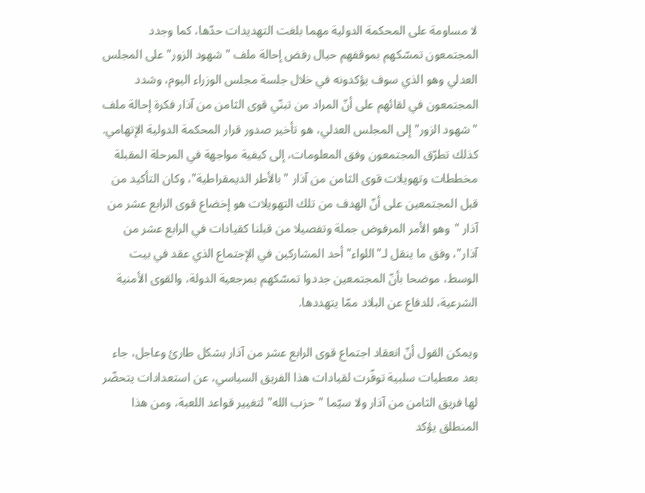لا مساومة على المحكمة الدولية مهما بلغت التهديدات حدّها، كما وجدد المجتمعون تمسّكهم بموقفهم حيال رفض إحالة ملف "شهود الزور" على المجلس العدلي وهو الذي سوف يؤكدونه في خلال جلسة مجلس الوزراء اليوم، وشدد المجتمعون في لقائهم على أنّ المراد من تبنّي قوى الثامن من آذار فكرة إحالة ملف "شهود الزور" إلى المجلس العدلي، هو تأخير صدور قرار المحكمة الدولية الإتهامي. كذلك تطرّق المجتمعون وفق المعلومات، إلى كيفية مواجهة في المرحلة المقبلة مخططات وتهويلات قوى الثامن من آذار "بالأطر الديمقراطية"، وكان التأكيد من قبل المجتمعين على أنّ الهدف من تلك التهويلات هو إخضاع قوى الرابع عشر من آذار "وهو الأمر المرفوض جملة وتفصيلا من قبلنا كقيادات في الرابع عشر من آذار"، وفق ما ينقل لـ"اللواء" أحد المشاركين في الإجتماع الذي عقد في بيت الوسط، موضحا بأنّ المجتمعين جددوا تمسّكهم بمرجعية الدولة، والقوى الأمنية الشرعية، للدفاع عن البلاد ممّا يتهددها.

ويمكن القول أنّ انعقاد اجتماع قوى الرابع عشر من آذار بشكل طارئ وعاجل، جاء بعد معطيات سلبية توفّرت لقيادات هذا الفريق السياسي، عن استعدادات يتحضّر لها فريق الثامن من آذار ولا سيّما "حزب الله" لتغيير قواعد اللعبة، ومن هذا المنطلق يؤكد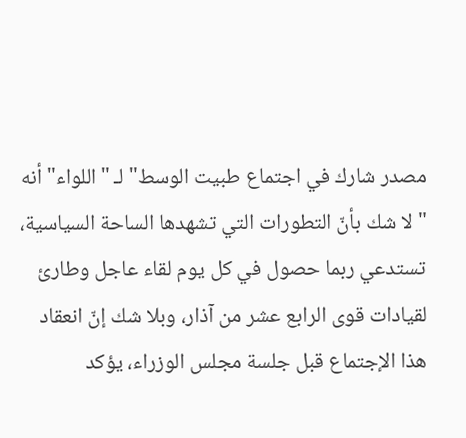مصدر شارك في اجتماع طبيت الوسط" لـ "اللواء" أنه "لا شك بأنّ التطورات التي تشهدها الساحة السياسية، تستدعي ربما حصول في كل يوم لقاء عاجل وطارئ لقيادات قوى الرابع عشر من آذار، وبلا شك إنّ انعقاد هذا الإجتماع قبل جلسة مجلس الوزراء، يؤكد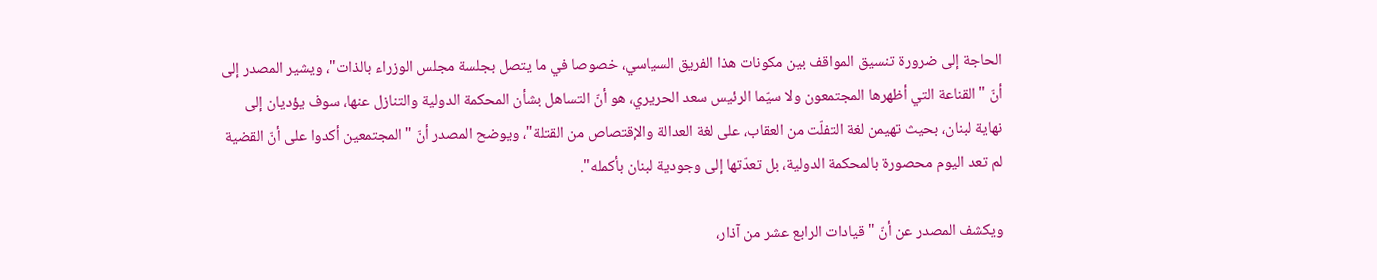الحاجة إلى ضرورة تنسيق المواقف بين مكونات هذا الفريق السياسي، خصوصا في ما يتصل بجلسة مجلس الوزراء بالذات"، ويشير المصدر إلى أنّ "القناعة التي أظهرها المجتمعون ولا سيّما الرئيس سعد الحريري، هو أنّ التساهل بشأن المحكمة الدولية والتنازل عنها، سوف يؤديان إلى نهاية لبنان، بحيث تهيمن لغة التفلّت من العقاب، على لغة العدالة والإقتصاص من القتلة"، ويوضح المصدر أنّ "المجتمعين أكدوا على أنّ القضية لم تعد اليوم محصورة بالمحكمة الدولية، بل تعدّتها إلى وجودية لبنان بأكمله".

ويكشف المصدر عن أنّ "قيادات الرابع عشر من آذار،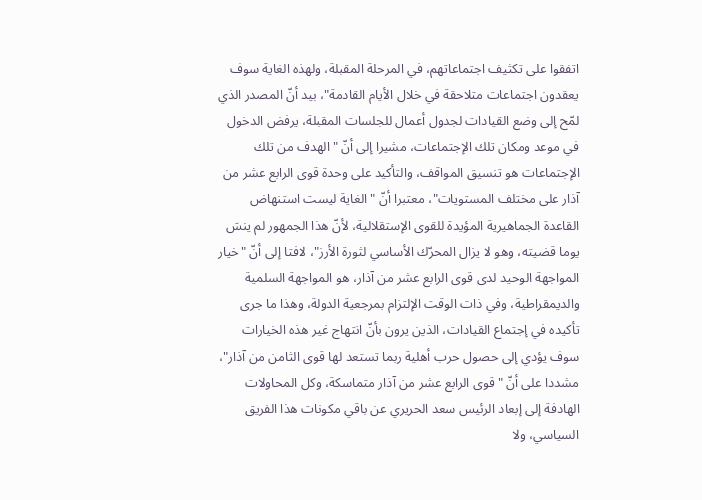اتفقوا على تكثيف اجتماعاتهم، في المرحلة المقبلة، ولهذه الغاية سوف يعقدون اجتماعات متلاحقة في خلال الأيام القادمة"، بيد أنّ المصدر الذي لمّح إلى وضع القيادات لجدول أعمال للجلسات المقبلة، يرفض الدخول في موعد ومكان تلك الإجتماعات، مشيرا إلى أنّ "الهدف من تلك الإجتماعات هو تنسيق المواقف، والتأكيد على وحدة قوى الرابع عشر من آذار على مختلف المستويات"، معتبرا أنّ "الغاية ليست استنهاض القاعدة الجماهيرية المؤيدة للقوى الإستقلالية، لأنّ هذا الجمهور لم ينسَ يوما قضيته، وهو لا يزال المحرّك الأساسي لثورة الأرز"، لافتا إلى أنّ "خيار المواجهة الوحيد لدى قوى الرابع عشر من آذار، هو المواجهة السلمية والديمقراطية، وفي ذات الوقت الإلتزام بمرجعية الدولة، وهذا ما جرى تأكيده في إجتماع القيادات، الذين يرون بأنّ انتهاج غير هذه الخيارات سوف يؤدي إلى حصول حرب أهلية ربما تستعد لها قوى الثامن من آذار"، مشددا على أنّ "قوى الرابع عشر من آذار متماسكة، وكل المحاولات الهادفة إلى إبعاد الرئيس سعد الحريري عن باقي مكونات هذا الفريق السياسي، ولا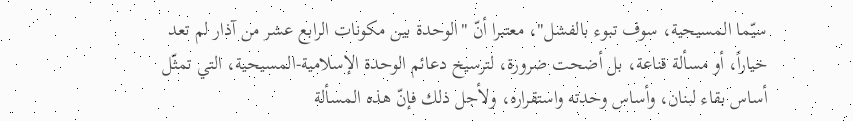سيّما المسيحية، سوف تبوء بالفشل"، معتبرا أنّ "الوحدة بين مكونات الرابع عشر من آذار لم تعد خياراً، أو مسألة قناعة، بل أضحت ضرورة، لترسيخ دعائم الوحدة الإسلامية-المسيحية، التي تمثّل أساس بقاء لبنان، وأساس وحدته واستقراره، ولأجل ذلك فإنّ هذه المسألة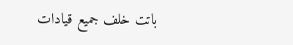باتت خلف جميع قيادات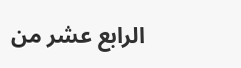الرابع عشر من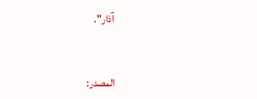آذار".



المصدر: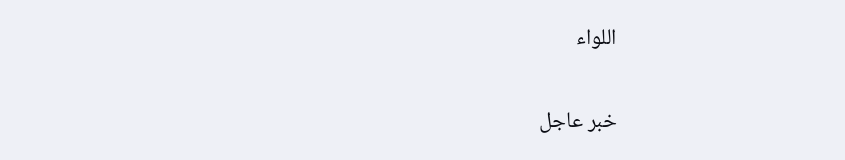اللواء

خبر عاجل